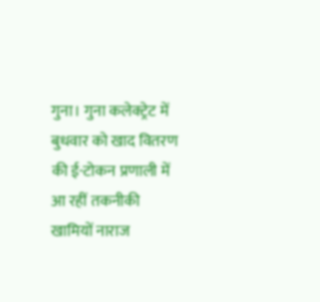गुना। गुना कलेक्ट्रेट में बुधवार को खाद वितरण की ई-टोकन प्रणाली में आ रहीं तकनीकी खामियों नाराज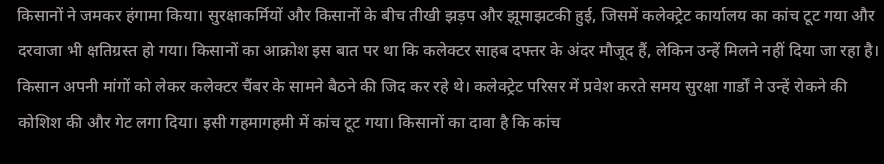किसानों ने जमकर हंगामा किया। सुरक्षाकर्मियों और किसानों के बीच तीखी झड़प और झूमाझटकी हुई, जिसमें कलेक्ट्रेट कार्यालय का कांच टूट गया और दरवाजा भी क्षतिग्रस्त हो गया। किसानों का आक्रोश इस बात पर था कि कलेक्टर साहब दफ्तर के अंदर मौजूद हैं, लेकिन उन्हें मिलने नहीं दिया जा रहा है।
किसान अपनी मांगों को लेकर कलेक्टर चैंबर के सामने बैठने की जिद कर रहे थे। कलेक्ट्रेट परिसर में प्रवेश करते समय सुरक्षा गार्डों ने उन्हें रोकने की कोशिश की और गेट लगा दिया। इसी गहमागहमी में कांच टूट गया। किसानों का दावा है कि कांच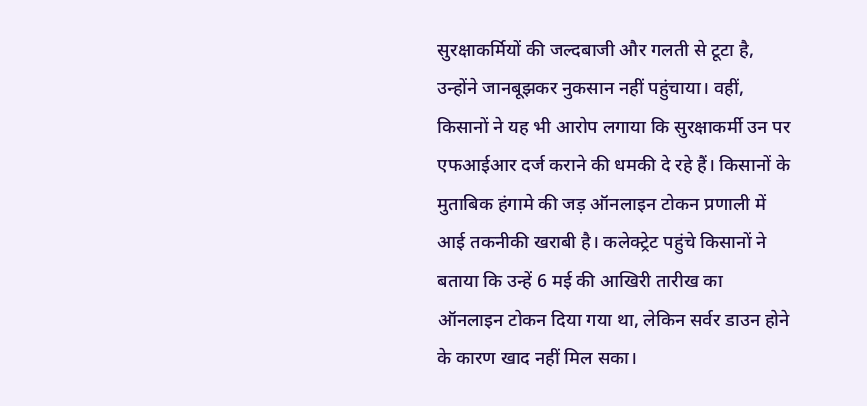सुरक्षाकर्मियों की जल्दबाजी और गलती से टूटा है, उन्होंने जानबूझकर नुकसान नहीं पहुंचाया। वहीं, किसानों ने यह भी आरोप लगाया कि सुरक्षाकर्मी उन पर एफआईआर दर्ज कराने की धमकी दे रहे हैं। किसानों के मुताबिक हंगामे की जड़ ऑनलाइन टोकन प्रणाली में आई तकनीकी खराबी है। कलेक्ट्रेट पहुंचे किसानों ने बताया कि उन्हें 6 मई की आखिरी तारीख का ऑनलाइन टोकन दिया गया था, लेकिन सर्वर डाउन होने के कारण खाद नहीं मिल सका।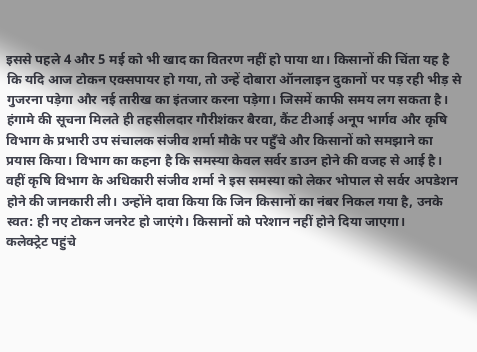इससे पहले 4 और 5 मई को भी खाद का वितरण नहीं हो पाया था। किसानों की चिंता यह है कि यदि आज टोकन एक्सपायर हो गया, तो उन्हें दोबारा ऑनलाइन दुकानों पर पड़ रही भीड़ से गुजरना पड़ेगा और नई तारीख का इंतजार करना पड़ेगा। जिसमें काफी समय लग सकता है। हंगामे की सूचना मिलते ही तहसीलदार गौरीशंकर बैरवा, कैंट टीआई अनूप भार्गव और कृषि विभाग के प्रभारी उप संचालक संजीव शर्मा मौके पर पहुँचे और किसानों को समझाने का प्रयास किया। विभाग का कहना है कि समस्या केवल सर्वर डाउन होने की वजह से आई है। वहीं कृषि विभाग के अधिकारी संजीव शर्मा ने इस समस्या को लेकर भोपाल से सर्वर अपडेशन होने की जानकारी ली। उन्होंने दावा किया कि जिन किसानों का नंबर निकल गया है, उनके स्वत: ही नए टोकन जनरेट हो जाएंगे। किसानों को परेशान नहीं होने दिया जाएगा।
कलेक्ट्रेट पहुंचे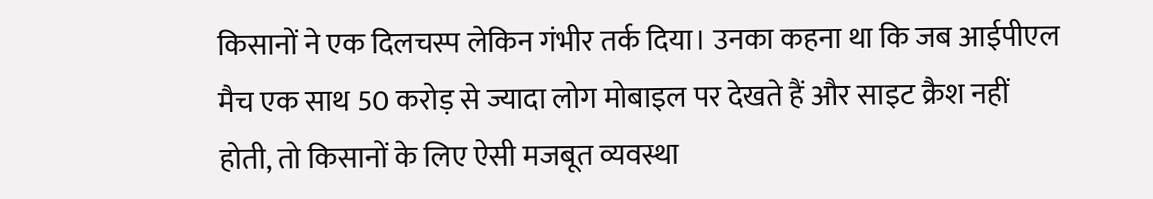किसानों ने एक दिलचस्प लेकिन गंभीर तर्क दिया। उनका कहना था कि जब आईपीएल मैच एक साथ 50 करोड़ से ज्यादा लोग मोबाइल पर देखते हैं और साइट क्रैश नहीं होती, तो किसानों के लिए ऐसी मजबूत व्यवस्था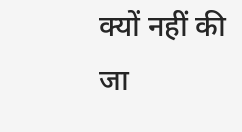क्यों नहीं की जा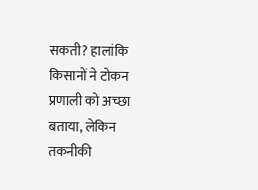सकती? हालांकि किसानों ने टोकन प्रणाली को अच्छा बताया, लेकिन तकनीकी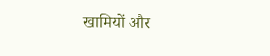खामियों और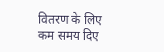वितरण के लिए कम समय दिए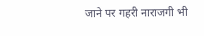जाने पर गहरी नाराजगी भी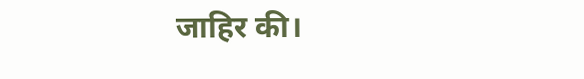जाहिर की।